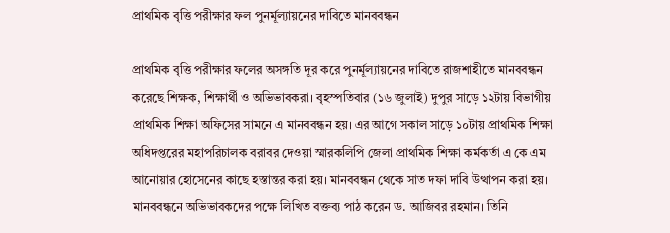প্রাথমিক বৃত্তি পরীক্ষার ফল পুনর্মূল্যায়নের দাবিতে মানববন্ধন

প্রাথমিক বৃত্তি পরীক্ষার ফলের অসঙ্গতি দূর করে পুনর্মূল্যায়নের দাবিতে রাজশাহীতে মানববন্ধন করেছে শিক্ষক, শিক্ষার্থী ও অভিভাবকরা। বৃহস্পতিবার (১৬ জুলাই) দুপুর সাড়ে ১২টায় বিভাগীয় প্রাথমিক শিক্ষা অফিসের সামনে এ মানববন্ধন হয়। এর আগে সকাল সাড়ে ১০টায় প্রাথমিক শিক্ষা অধিদপ্তরের মহাপরিচালক বরাবর দেওয়া স্মারকলিপি জেলা প্রাথমিক শিক্ষা কর্মকর্তা এ কে এম আনোয়ার হোসেনের কাছে হস্তান্তর করা হয়। মানববন্ধন থেকে সাত দফা দাবি উত্থাপন করা হয়। মানববন্ধনে অভিভাবকদের পক্ষে লিখিত বক্তব্য পাঠ করেন ড. আজিবর রহমান। তিনি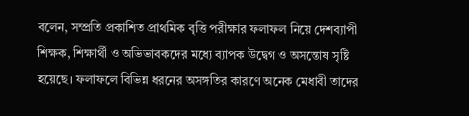বলেন, সম্প্রতি প্রকাশিত প্রাথমিক বৃত্তি পরীক্ষার ফলাফল নিয়ে দেশব্যাপী শিক্ষক, শিক্ষার্থী ও অভিভাবকদের মধ্যে ব্যাপক উদ্বেগ ও অসন্তোষ সৃষ্টি হয়েছে। ফলাফলে বিভিন্ন ধরনের অসঙ্গতির কারণে অনেক মেধাবী তাদের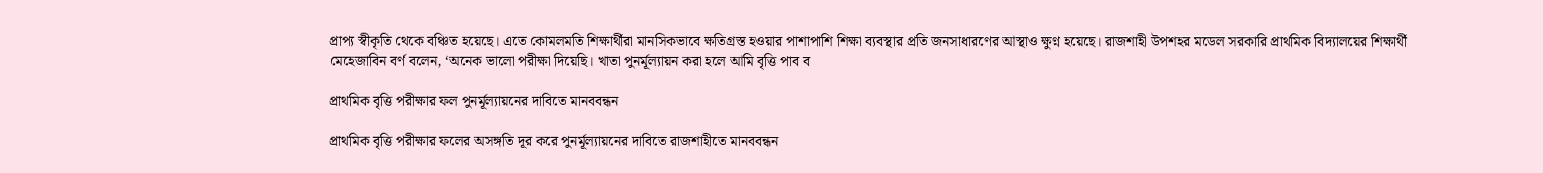প্রাপ্য স্বীকৃতি থেকে বঞ্চিত হয়েছে। এতে কোমলমতি শিক্ষার্থীরা মানসিকভাবে ক্ষতিগ্রস্ত হওয়ার পাশাপাশি শিক্ষা ব্যবস্থার প্রতি জনসাধারণের আস্থাও ক্ষুণ্ন হয়েছে। রাজশাহী উপশহর মডেল সরকারি প্রাথমিক বিদ্যালয়ের শিক্ষার্থী মেহেজাবিন বর্ণ বলেন, ‘অনেক ভালো পরীক্ষা দিয়েছি। খাতা পুনর্মূল্যায়ন করা হলে আমি বৃত্তি পাব ব

প্রাথমিক বৃত্তি পরীক্ষার ফল পুনর্মূল্যায়নের দাবিতে মানববন্ধন

প্রাথমিক বৃত্তি পরীক্ষার ফলের অসঙ্গতি দূর করে পুনর্মূল্যায়নের দাবিতে রাজশাহীতে মানববন্ধন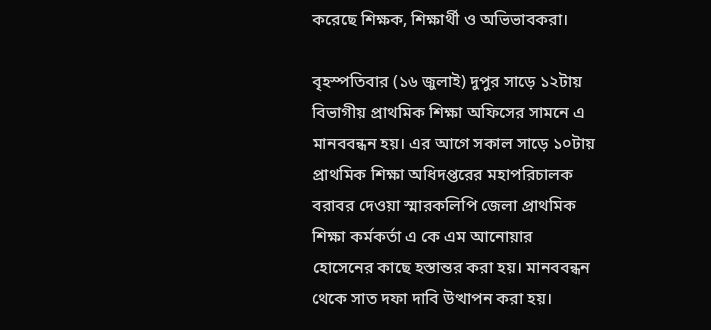করেছে শিক্ষক, শিক্ষার্থী ও অভিভাবকরা।

বৃহস্পতিবার (১৬ জুলাই) দুপুর সাড়ে ১২টায় বিভাগীয় প্রাথমিক শিক্ষা অফিসের সামনে এ মানববন্ধন হয়। এর আগে সকাল সাড়ে ১০টায় প্রাথমিক শিক্ষা অধিদপ্তরের মহাপরিচালক বরাবর দেওয়া স্মারকলিপি জেলা প্রাথমিক শিক্ষা কর্মকর্তা এ কে এম আনোয়ার হোসেনের কাছে হস্তান্তর করা হয়। মানববন্ধন থেকে সাত দফা দাবি উত্থাপন করা হয়।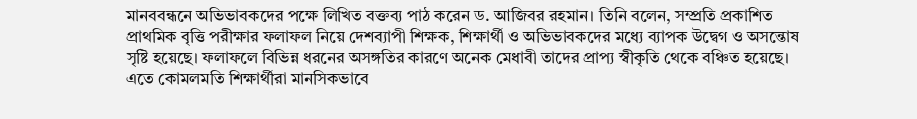মানববন্ধনে অভিভাবকদের পক্ষে লিখিত বক্তব্য পাঠ করেন ড. আজিবর রহমান। তিনি বলেন, সম্প্রতি প্রকাশিত প্রাথমিক বৃত্তি পরীক্ষার ফলাফল নিয়ে দেশব্যাপী শিক্ষক, শিক্ষার্থী ও অভিভাবকদের মধ্যে ব্যাপক উদ্বেগ ও অসন্তোষ সৃষ্টি হয়েছে। ফলাফলে বিভিন্ন ধরনের অসঙ্গতির কারণে অনেক মেধাবী তাদের প্রাপ্য স্বীকৃতি থেকে বঞ্চিত হয়েছে। এতে কোমলমতি শিক্ষার্থীরা মানসিকভাবে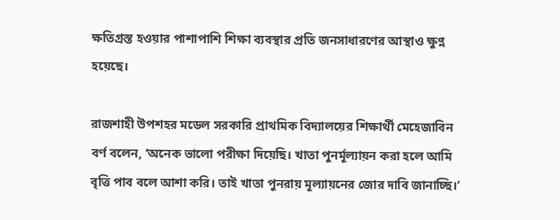ক্ষতিগ্রস্ত হওয়ার পাশাপাশি শিক্ষা ব্যবস্থার প্রতি জনসাধারণের আস্থাও ক্ষুণ্ন হয়েছে।

রাজশাহী উপশহর মডেল সরকারি প্রাথমিক বিদ্যালয়ের শিক্ষার্থী মেহেজাবিন বর্ণ বলেন, ‘অনেক ভালো পরীক্ষা দিয়েছি। খাতা পুনর্মূল্যায়ন করা হলে আমি বৃত্তি পাব বলে আশা করি। তাই খাতা পুনরায় মূল্যায়নের জোর দাবি জানাচ্ছি।’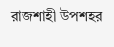রাজশাহী উপশহর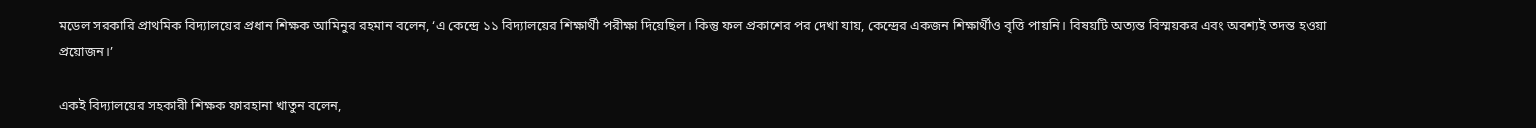মডেল সরকারি প্রাথমিক বিদ্যালয়ের প্রধান শিক্ষক আমিনুর রহমান বলেন, ‘এ কেন্দ্রে ১১ বিদ্যালয়ের শিক্ষার্থী পরীক্ষা দিয়েছিল। কিন্তু ফল প্রকাশের পর দেখা যায়, কেন্দ্রের একজন শিক্ষার্থীও বৃত্তি পায়নি। বিষয়টি অত্যন্ত বিস্ময়কর এবং অবশ্যই তদন্ত হওয়া প্রয়োজন।’

একই বিদ্যালয়ের সহকারী শিক্ষক ফারহানা খাতুন বলেন,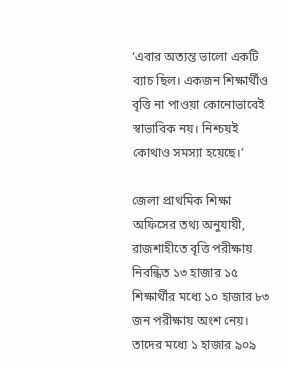‘এবার অত্যন্ত ভালো একটি ব্যাচ ছিল। একজন শিক্ষার্থীও বৃত্তি না পাওয়া কোনোভাবেই স্বাভাবিক নয়। নিশ্চয়ই কোথাও সমস্যা হয়েছে।’

জেলা প্রাথমিক শিক্ষা অফিসের তথ্য অনুযায়ী, রাজশাহীতে বৃত্তি পরীক্ষায় নিবন্ধিত ১৩ হাজার ১৫ শিক্ষার্থীর মধ্যে ১০ হাজার ৮৩ জন পরীক্ষায় অংশ নেয়। তাদের মধ্যে ১ হাজার ৯০৯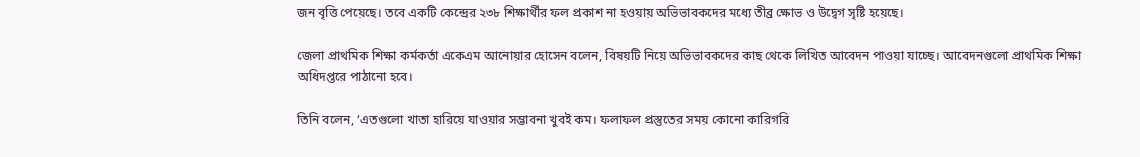জন বৃত্তি পেয়েছে। তবে একটি কেন্দ্রের ২৩৮ শিক্ষার্থীর ফল প্রকাশ না হওয়ায় অভিভাবকদের মধ্যে তীব্র ক্ষোভ ও উদ্বেগ সৃষ্টি হয়েছে।

জেলা প্রাথমিক শিক্ষা কর্মকর্তা একেএম আনোয়ার হোসেন বলেন, বিষয়টি নিয়ে অভিভাবকদের কাছ থেকে লিখিত আবেদন পাওয়া যাচ্ছে। আবেদনগুলো প্রাথমিক শিক্ষা অধিদপ্তরে পাঠানো হবে।

তিনি বলেন, ‘এতগুলো খাতা হারিয়ে যাওয়ার সম্ভাবনা খুবই কম। ফলাফল প্রস্তুতের সময় কোনো কারিগরি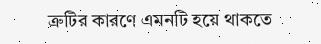ত্রুটির কারণে এমনটি হয়ে থাকতে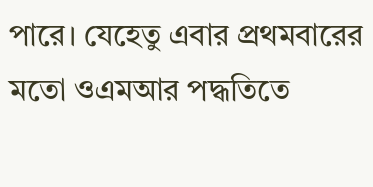পারে। যেহেতু এবার প্রথমবারের মতো ওএমআর পদ্ধতিতে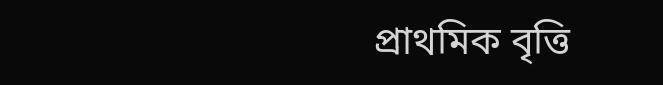প্রাথমিক বৃত্তি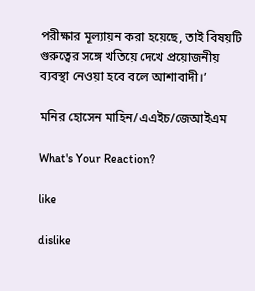পরীক্ষার মূল্যায়ন করা হয়েছে, তাই বিষয়টি গুরুত্বের সঙ্গে খতিয়ে দেখে প্রয়োজনীয় ব্যবস্থা নেওয়া হবে বলে আশাবাদী।’

মনির হোসেন মাহিন/এএইচ/জেআইএম

What's Your Reaction?

like

dislike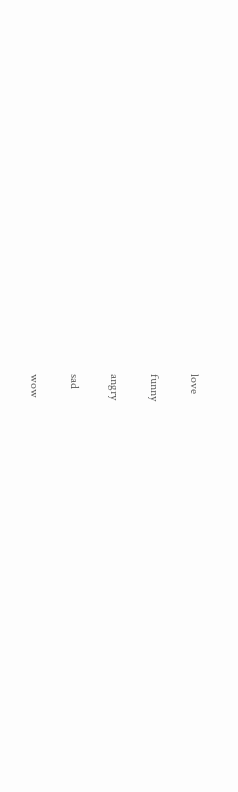love

funny

angry

sad

wow